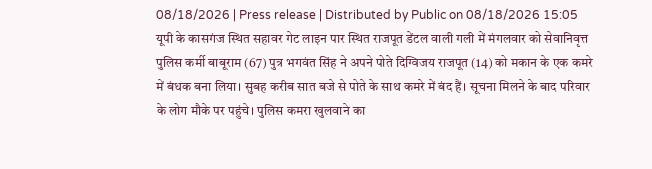08/18/2026 | Press release | Distributed by Public on 08/18/2026 15:05
यूपी के कासगंज स्थित सहावर गेट लाइन पार स्थित राजपूत डेंटल वाली गली में मंगलवार को सेवानिवृत्त पुलिस कर्मी बाबूराम (67) पुत्र भगवंत सिंह ने अपने पोते दिग्विजय राजपूत (14) को मकान के एक कमरे में बंधक बना लिया। सुबह करीब सात बजे से पोते के साथ कमरे में बंद हैं। सूचना मिलने के बाद परिवार के लोग मौके पर पहुंचे। पुलिस कमरा खुलवाने का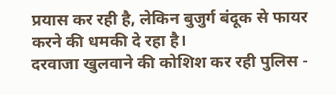प्रयास कर रही है, लेकिन बुजुर्ग बंदूक से फायर करने की धमकी दे रहा है।
दरवाजा खुलवाने की कोशिश कर रही पुलिस -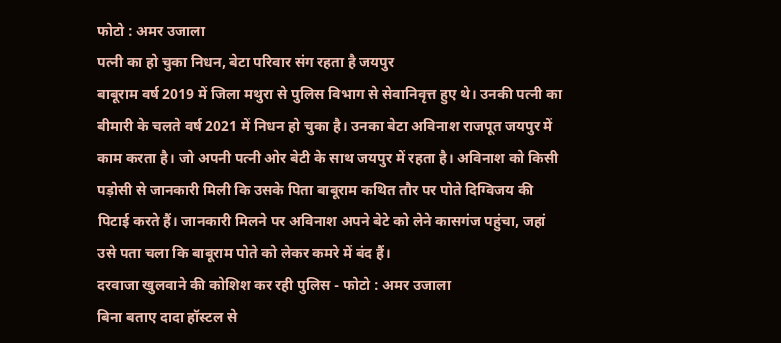फोटो : अमर उजाला
पत्नी का हो चुका निधन, बेटा परिवार संग रहता है जयपुर
बाबूराम वर्ष 2019 में जिला मथुरा से पुलिस विभाग से सेवानिवृत्त हुए थे। उनकी पत्नी का बीमारी के चलते वर्ष 2021 में निधन हो चुका है। उनका बेटा अविनाश राजपूत जयपुर में काम करता है। जो अपनी पत्नी ओर बेटी के साथ जयपुर में रहता है। अविनाश को किसी पड़ोसी से जानकारी मिली कि उसके पिता बाबूराम कथित तौर पर पोते दिग्विजय की पिटाई करते हैं। जानकारी मिलने पर अविनाश अपने बेटे को लेने कासगंज पहुंचा, जहां उसे पता चला कि बाबूराम पोते को लेकर कमरे में बंद हैं।
दरवाजा खुलवाने की कोशिश कर रही पुलिस - फोटो : अमर उजाला
बिना बताए दादा हॉस्टल से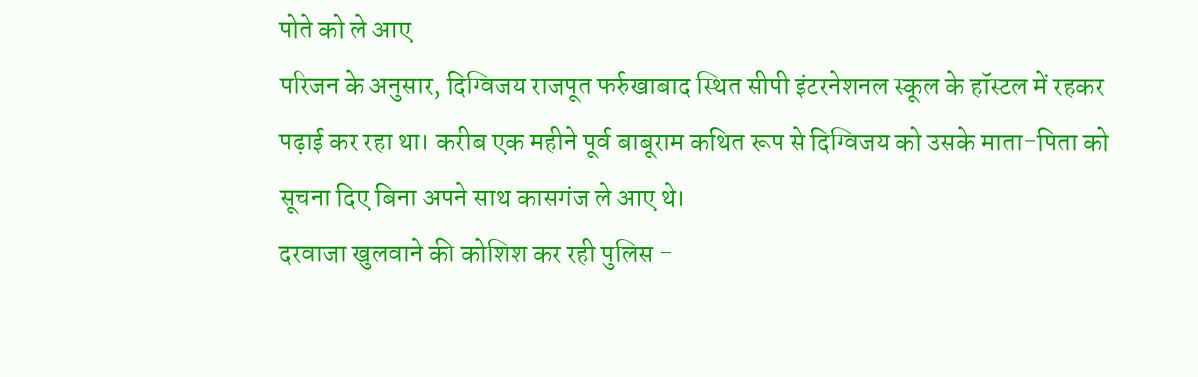पोते को ले आए
परिजन के अनुसार, दिग्विजय राजपूत फर्रुखाबाद स्थित सीपी इंटरनेशनल स्कूल के हॉस्टल में रहकर पढ़ाई कर रहा था। करीब एक महीने पूर्व बाबूराम कथित रूप से दिग्विजय को उसके माता-पिता को सूचना दिए बिना अपने साथ कासगंज ले आए थे।
दरवाजा खुलवाने की कोशिश कर रही पुलिस -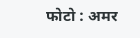फोटो : अमर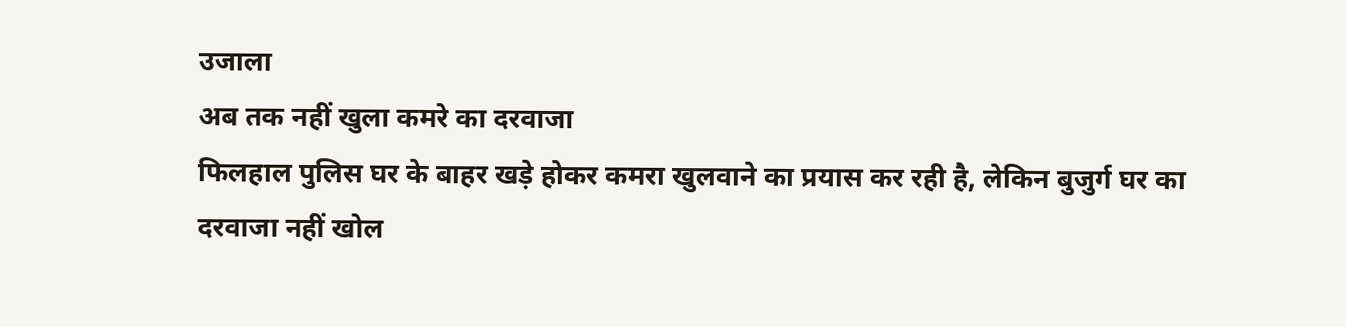उजाला
अब तक नहीं खुला कमरे का दरवाजा
फिलहाल पुलिस घर के बाहर खड़े होकर कमरा खुलवाने का प्रयास कर रही है, लेकिन बुजुर्ग घर का दरवाजा नहीं खोल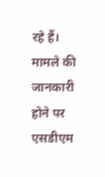रहे हैं। मामले की जानकारी होने पर एसडीएम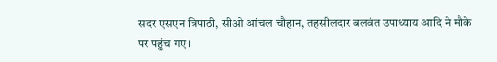सदर एसएन त्रिपाठी, सीओ आंचल चौहान, तहसीलदार बलवंत उपाध्याय आदि ने मौके पर पहुंच गए।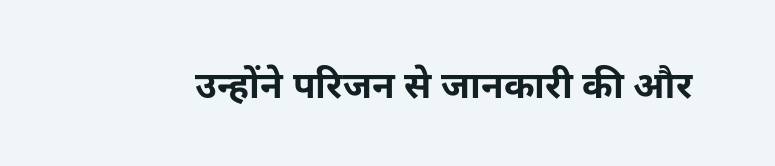उन्होंने परिजन से जानकारी की और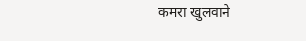कमरा खुलवाने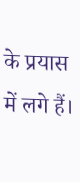के प्रयास में लगे हैं।